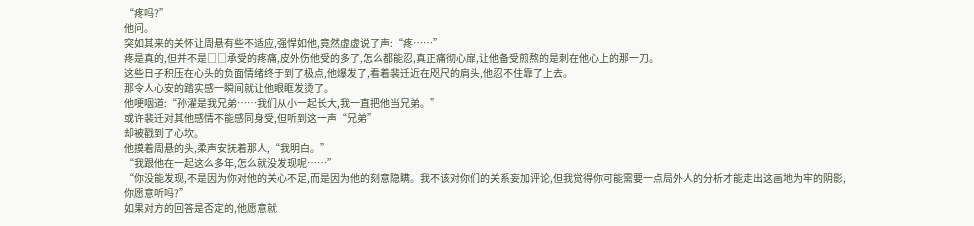“疼吗?”
他问。
突如其来的关怀让周悬有些不适应,强悍如他,竟然虚虚说了声:“疼……”
疼是真的,但并不是□□承受的疼痛,皮外伤他受的多了,怎么都能忍,真正痛彻心扉,让他备受煎熬的是刺在他心上的那一刀。
这些日子积压在心头的负面情绪终于到了极点,他爆发了,看着裴迁近在咫尺的肩头,他忍不住靠了上去。
那令人心安的踏实感一瞬间就让他眼眶发烫了。
他哽咽道:“孙濯是我兄弟……我们从小一起长大,我一直把他当兄弟。”
或许裴迁对其他感情不能感同身受,但听到这一声“兄弟”
却被戳到了心坎。
他摸着周悬的头,柔声安抚着那人,“我明白。”
“我跟他在一起这么多年,怎么就没发现呢……”
“你没能发现,不是因为你对他的关心不足,而是因为他的刻意隐瞒。我不该对你们的关系妄加评论,但我觉得你可能需要一点局外人的分析才能走出这画地为牢的阴影,你愿意听吗?”
如果对方的回答是否定的,他愿意就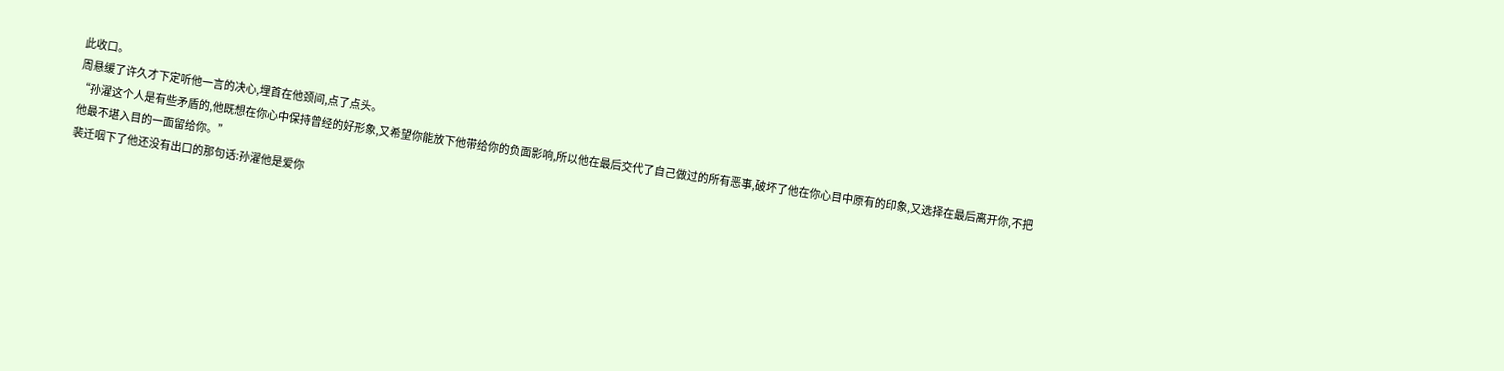此收口。
周悬缓了许久才下定听他一言的决心,埋首在他颈间,点了点头。
“孙濯这个人是有些矛盾的,他既想在你心中保持曾经的好形象,又希望你能放下他带给你的负面影响,所以他在最后交代了自己做过的所有恶事,破坏了他在你心目中原有的印象,又选择在最后离开你,不把他最不堪入目的一面留给你。”
裴迁咽下了他还没有出口的那句话:孙濯他是爱你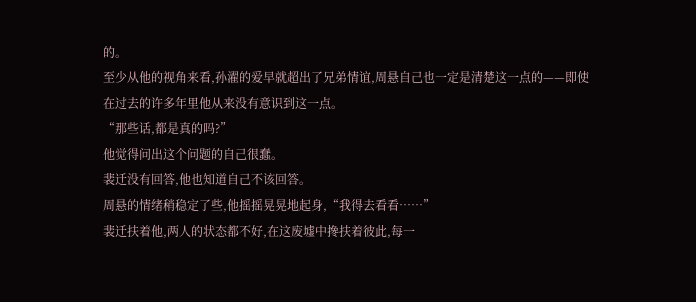的。
至少从他的视角来看,孙濯的爱早就超出了兄弟情谊,周悬自己也一定是清楚这一点的——即使在过去的许多年里他从来没有意识到这一点。
“那些话,都是真的吗?”
他觉得问出这个问题的自己很蠢。
裴迁没有回答,他也知道自己不该回答。
周悬的情绪稍稳定了些,他摇摇晃晃地起身,“我得去看看……”
裴迁扶着他,两人的状态都不好,在这废墟中搀扶着彼此,每一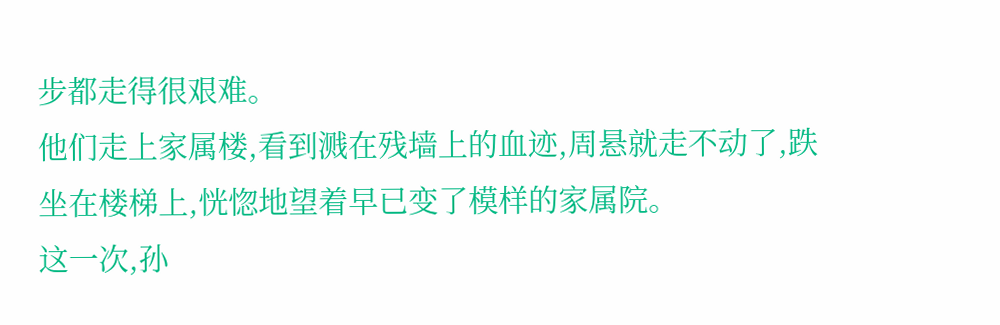步都走得很艰难。
他们走上家属楼,看到溅在残墙上的血迹,周悬就走不动了,跌坐在楼梯上,恍惚地望着早已变了模样的家属院。
这一次,孙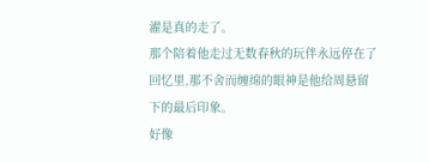濯是真的走了。
那个陪着他走过无数春秋的玩伴永远停在了回忆里,那不舍而缠绵的眼神是他给周悬留下的最后印象。
好像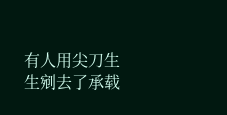有人用尖刀生生剜去了承载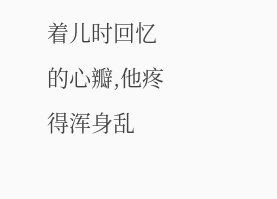着儿时回忆的心瓣,他疼得浑身乱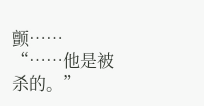颤……
“……他是被杀的。”